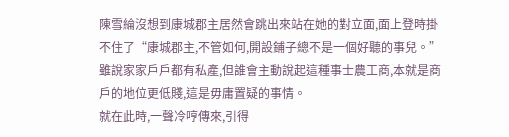陳雪綸沒想到康城郡主居然會跳出來站在她的對立面,面上登時掛不住了“康城郡主,不管如何,開設鋪子總不是一個好聽的事兒。”
雖說家家戶戶都有私產,但誰會主動說起這種事士農工商,本就是商戶的地位更低賤,這是毋庸置疑的事情。
就在此時,一聲冷哼傳來,引得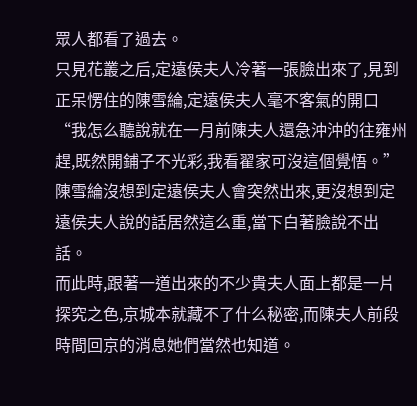眾人都看了過去。
只見花叢之后,定遠侯夫人冷著一張臉出來了,見到正呆愣住的陳雪綸,定遠侯夫人毫不客氣的開口
“我怎么聽說就在一月前陳夫人還急沖沖的往雍州趕,既然開鋪子不光彩,我看翟家可沒這個覺悟。”
陳雪綸沒想到定遠侯夫人會突然出來,更沒想到定遠侯夫人說的話居然這么重,當下白著臉說不出話。
而此時,跟著一道出來的不少貴夫人面上都是一片探究之色,京城本就藏不了什么秘密,而陳夫人前段時間回京的消息她們當然也知道。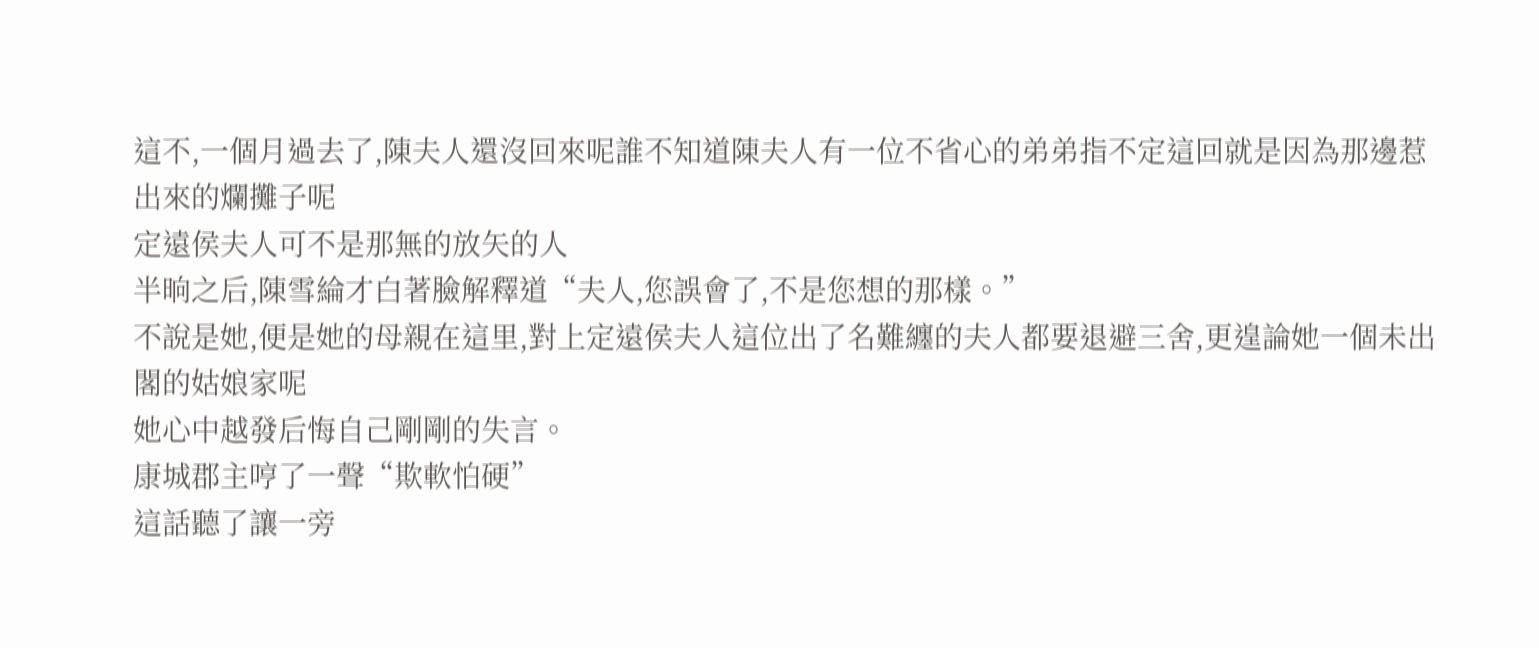這不,一個月過去了,陳夫人還沒回來呢誰不知道陳夫人有一位不省心的弟弟指不定這回就是因為那邊惹出來的爛攤子呢
定遠侯夫人可不是那無的放矢的人
半晌之后,陳雪綸才白著臉解釋道“夫人,您誤會了,不是您想的那樣。”
不說是她,便是她的母親在這里,對上定遠侯夫人這位出了名難纏的夫人都要退避三舍,更遑論她一個未出閣的姑娘家呢
她心中越發后悔自己剛剛的失言。
康城郡主哼了一聲“欺軟怕硬”
這話聽了讓一旁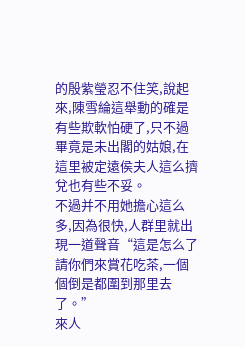的殷紫瑩忍不住笑,說起來,陳雪綸這舉動的確是有些欺軟怕硬了,只不過畢竟是未出閣的姑娘,在這里被定遠侯夫人這么擠兌也有些不妥。
不過并不用她擔心這么多,因為很快,人群里就出現一道聲音“這是怎么了請你們來賞花吃茶,一個個倒是都圍到那里去了。”
來人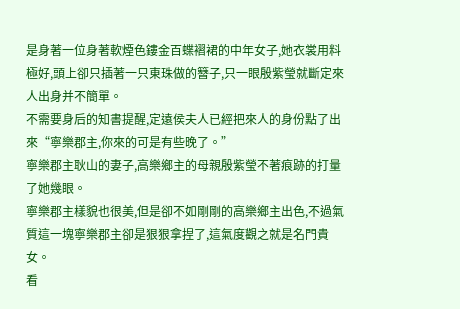是身著一位身著軟煙色鏤金百蝶褶裙的中年女子,她衣裳用料極好,頭上卻只插著一只東珠做的簪子,只一眼殷紫瑩就斷定來人出身并不簡單。
不需要身后的知書提醒,定遠侯夫人已經把來人的身份點了出來“寧樂郡主,你來的可是有些晚了。”
寧樂郡主耿山的妻子,高樂鄉主的母親殷紫瑩不著痕跡的打量了她幾眼。
寧樂郡主樣貌也很美,但是卻不如剛剛的高樂鄉主出色,不過氣質這一塊寧樂郡主卻是狠狠拿捏了,這氣度觀之就是名門貴女。
看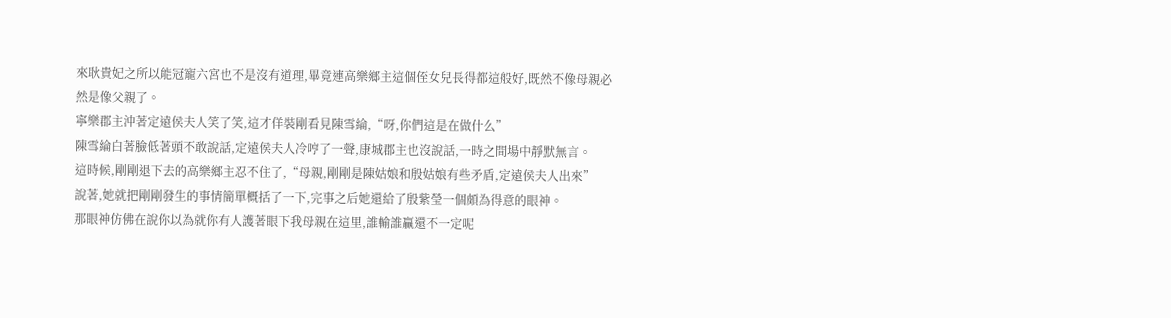來耿貴妃之所以能冠寵六宮也不是沒有道理,畢竟連高樂鄉主這個侄女兒長得都這般好,既然不像母親必然是像父親了。
寧樂郡主沖著定遠侯夫人笑了笑,這才佯裝剛看見陳雪綸,“呀,你們這是在做什么”
陳雪綸白著臉低著頭不敢說話,定遠侯夫人冷哼了一聲,康城郡主也沒說話,一時之間場中靜默無言。
這時候,剛剛退下去的高樂鄉主忍不住了,“母親,剛剛是陳姑娘和殷姑娘有些矛盾,定遠侯夫人出來”
說著,她就把剛剛發生的事情簡單概括了一下,完事之后她還給了殷紫瑩一個頗為得意的眼神。
那眼神仿佛在說你以為就你有人護著眼下我母親在這里,誰輸誰贏還不一定呢